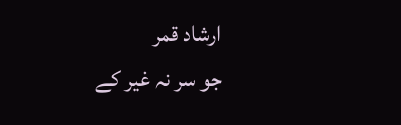ارشاد قمر
جو سر نہ غیر کے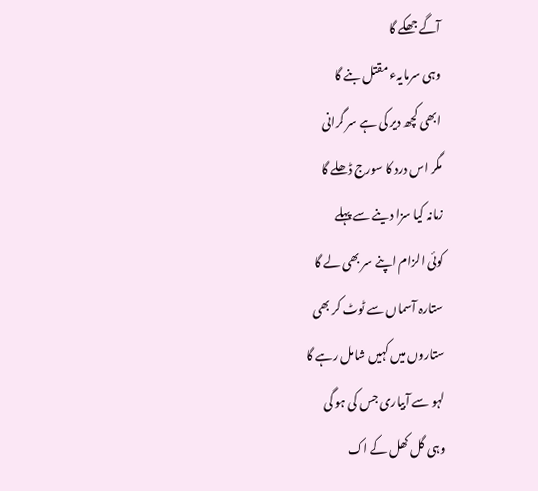آگے جھکے گا
وہی سرمایہء مقتل بنے گا
ابھی کچھ دیر کی ہے سر گرانی
مگر اس درد کا سورج ڈھلے گا
زمانہ کیا سزا دینے سے پہلے
کوئی الزام اپنے سر بھی لے گا
ستارہ آسماں سے ٹوٹ کر بھی
ستاروں میں کہیں شامل رہے گا
لہو سے آبیاری جس کی ہو گی
وہی گل کھل کے اک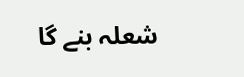شعلہ بنے گا